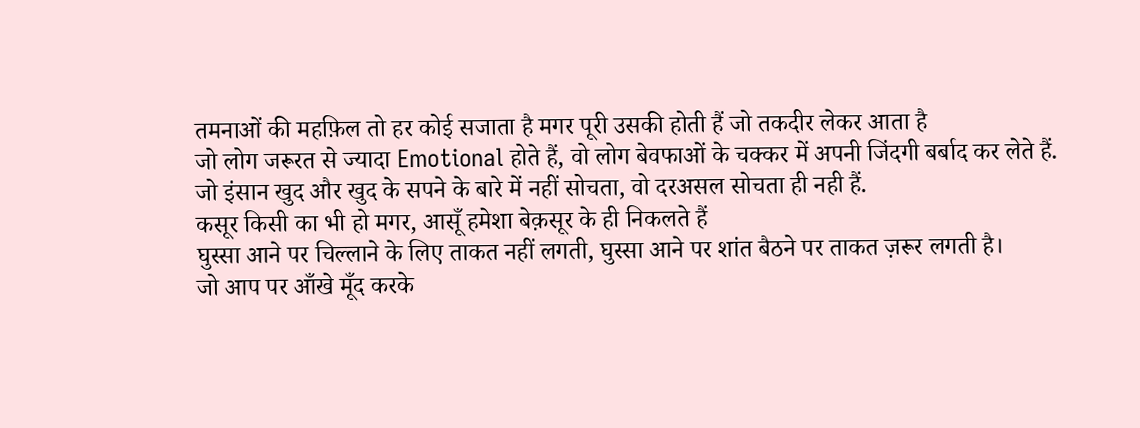तमनाओं की महफ़िल तो हर कोई सजाता है मगर पूरी उसकी होती हैं जो तकदीर लेकर आता है
जो लोग जरूरत से ज्यादा Emotional होते हैं, वो लोग बेवफाओं के चक्कर में अपनी जिंदगी बर्बाद कर लेते हैं.
जो इंसान खुद और खुद के सपने के बारे में नहीं सोचता, वो दरअसल सोचता ही नही हैं.
कसूर किसी का भी हो मगर, आसूँ हमेशा बेक़सूर के ही निकलते हैं
घुस्सा आने पर चिल्लाने के लिए ताकत नहीं लगती, घुस्सा आने पर शांत बैठने पर ताकत ज़रूर लगती है।
जो आप पर आँखे मूँद करके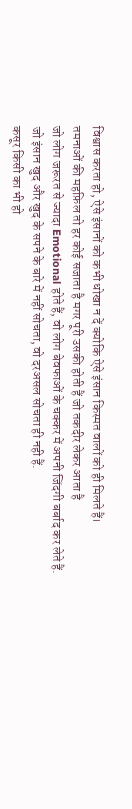विश्वास करता हो, ऐसे इंसानों को कभी धोखा न दें क्योकि ऐसे इंसान किस्मत वालों को ही मिलते हैं।
तमनाओं की महफ़िल तो हर कोई सजाता है मगर पूरी उसकी होती हैं जो तकदीर लेकर आता है
जो लोग जरूरत से ज्यादा Emotional होते हैं, वो लोग बेवफाओं के चक्कर में अपनी जिंदगी बर्बाद कर लेते हैं.
जो इंसान खुद और खुद के सपने के बारे में नहीं सोचता, वो दरअसल सोचता ही नही हैं.
कसूर किसी का भी हो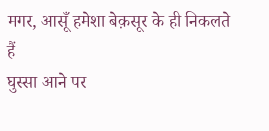मगर, आसूँ हमेशा बेक़सूर के ही निकलते हैं
घुस्सा आने पर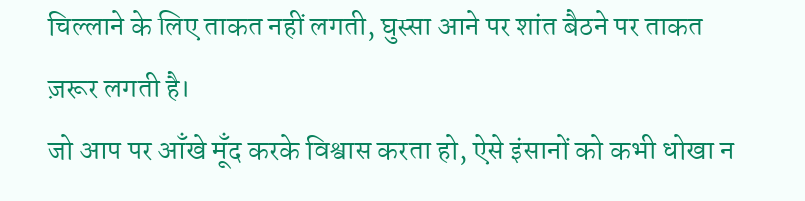चिल्लाने के लिए ताकत नहीं लगती, घुस्सा आने पर शांत बैठने पर ताकत ज़रूर लगती है।
जो आप पर आँखे मूँद करके विश्वास करता हो, ऐसे इंसानों को कभी धोखा न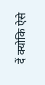दें क्योकि ऐसे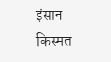इंसान किस्मत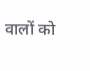वालों को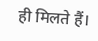ही मिलते हैं।